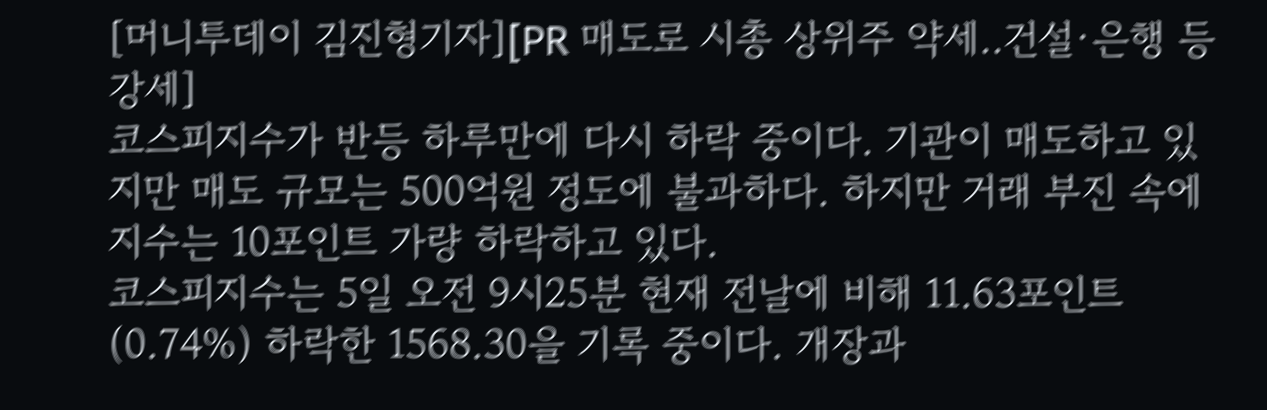[머니투데이 김진형기자][PR 매도로 시총 상위주 약세..건설·은행 등 강세]
코스피지수가 반등 하루만에 다시 하락 중이다. 기관이 매도하고 있지만 매도 규모는 500억원 정도에 불과하다. 하지만 거래 부진 속에 지수는 10포인트 가량 하락하고 있다.
코스피지수는 5일 오전 9시25분 현재 전날에 비해 11.63포인트(0.74%) 하락한 1568.30을 기록 중이다. 개장과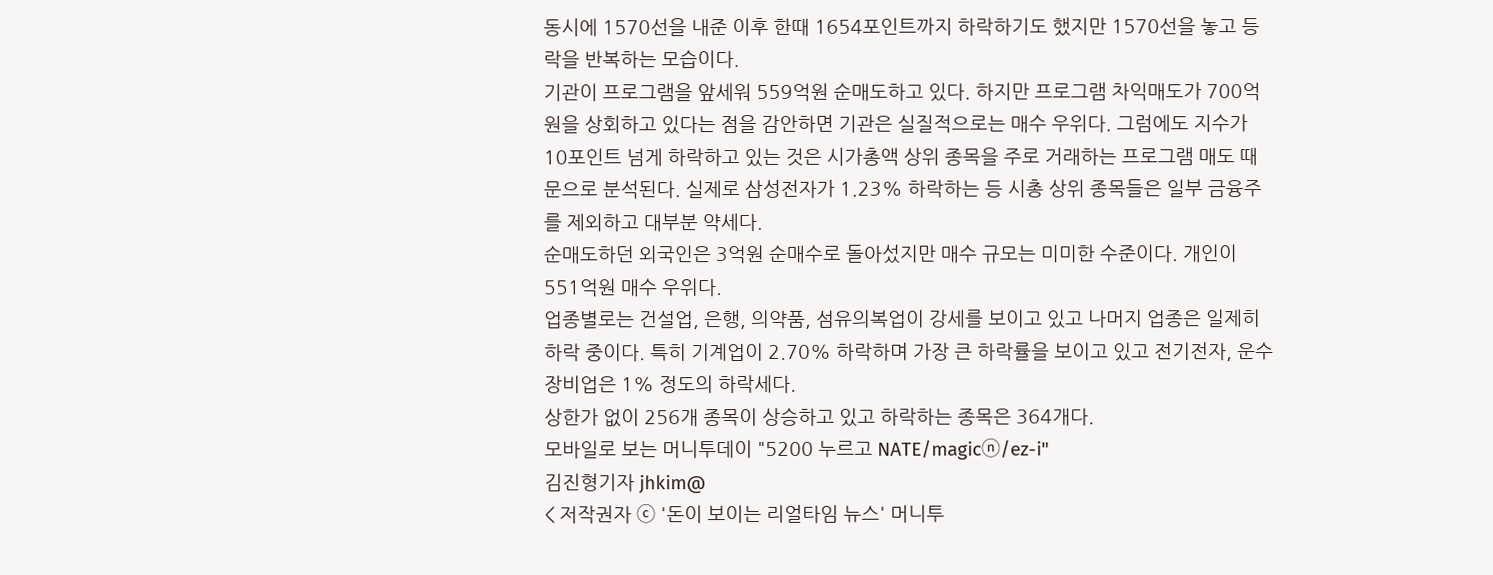동시에 1570선을 내준 이후 한때 1654포인트까지 하락하기도 했지만 1570선을 놓고 등락을 반복하는 모습이다.
기관이 프로그램을 앞세워 559억원 순매도하고 있다. 하지만 프로그램 차익매도가 700억원을 상회하고 있다는 점을 감안하면 기관은 실질적으로는 매수 우위다. 그럼에도 지수가 10포인트 넘게 하락하고 있는 것은 시가총액 상위 종목을 주로 거래하는 프로그램 매도 때문으로 분석된다. 실제로 삼성전자가 1.23% 하락하는 등 시총 상위 종목들은 일부 금융주를 제외하고 대부분 약세다.
순매도하던 외국인은 3억원 순매수로 돌아섰지만 매수 규모는 미미한 수준이다. 개인이 551억원 매수 우위다.
업종별로는 건설업, 은행, 의약품, 섬유의복업이 강세를 보이고 있고 나머지 업종은 일제히 하락 중이다. 특히 기계업이 2.70% 하락하며 가장 큰 하락률을 보이고 있고 전기전자, 운수장비업은 1% 정도의 하락세다.
상한가 없이 256개 종목이 상승하고 있고 하락하는 종목은 364개다.
모바일로 보는 머니투데이 "5200 누르고 NATE/magicⓝ/ez-i"
김진형기자 jhkim@
< 저작권자 ⓒ '돈이 보이는 리얼타임 뉴스' 머니투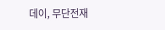데이, 무단전재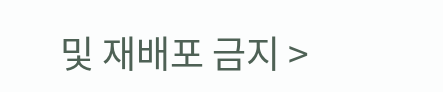및 재배포 금지 >